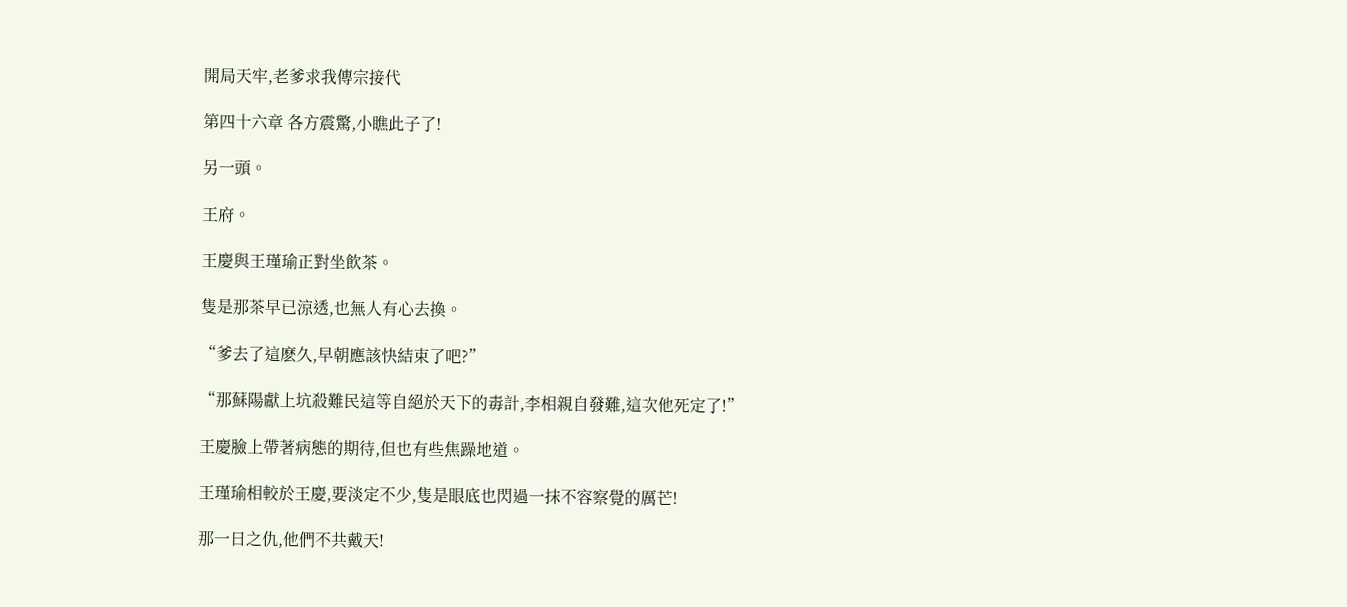開局天牢,老爹求我傳宗接代

第四十六章 各方震驚,小瞧此子了!

另一頭。

王府。

王慶與王瑾瑜正對坐飲茶。

隻是那茶早已涼透,也無人有心去換。

“爹去了這麽久,早朝應該快結束了吧?”

“那蘇陽獻上坑殺難民這等自絕於天下的毒計,李相親自發難,這次他死定了!”

王慶臉上帶著病態的期待,但也有些焦躁地道。

王瑾瑜相較於王慶,要淡定不少,隻是眼底也閃過一抹不容察覺的厲芒!

那一日之仇,他們不共戴天!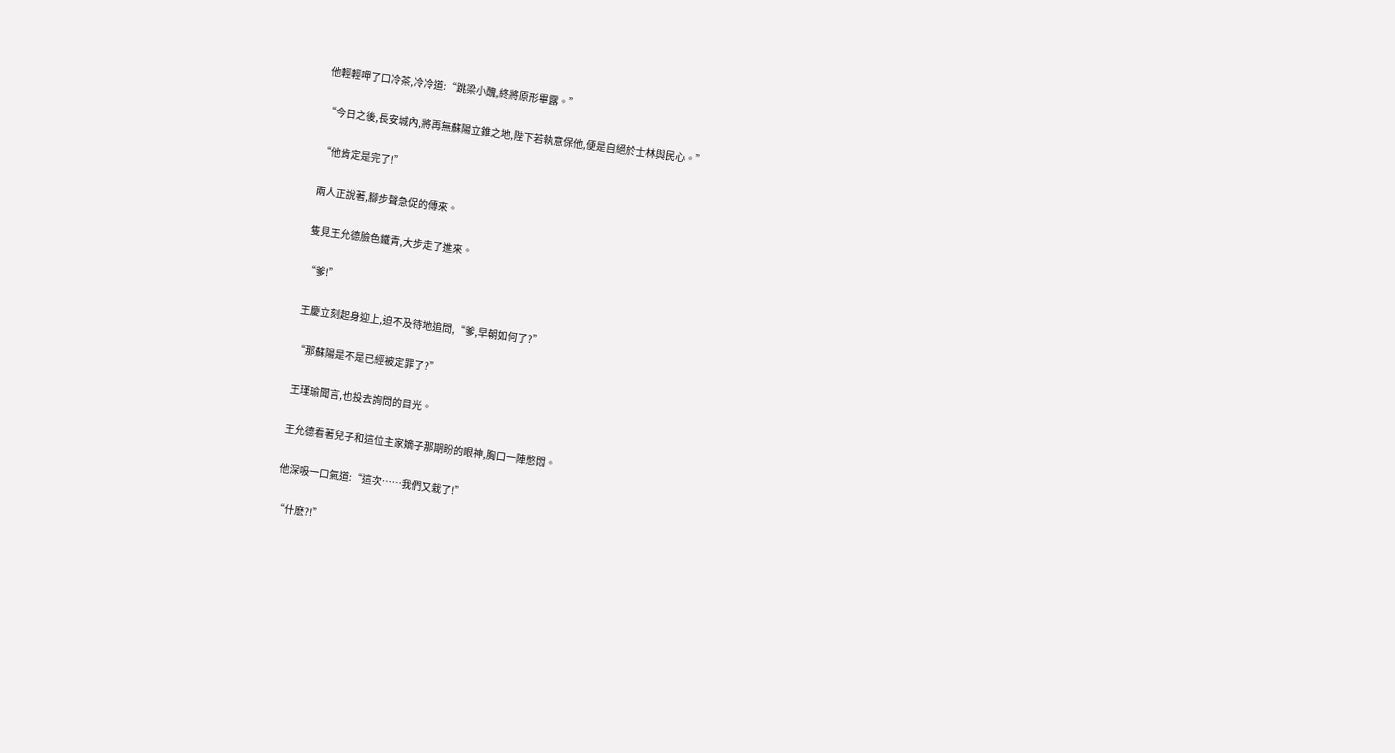他輕輕呷了口冷茶,冷冷道:“跳梁小醜,終將原形畢露。”

“今日之後,長安城內,將再無蘇陽立錐之地,陛下若執意保他,便是自絕於士林與民心。”

“他肯定是完了!”

兩人正說著,腳步聲急促的傳來。

隻見王允德臉色鐵青,大步走了進來。

“爹!”

王慶立刻起身迎上,迫不及待地追問,“爹,早朝如何了?”

“那蘇陽是不是已經被定罪了?”

王瑾瑜聞言,也投去詢問的目光。

王允德看著兒子和這位主家嫡子那期盼的眼神,胸口一陣憋悶。

他深吸一口氣道:“這次……我們又栽了!”

“什麽?!”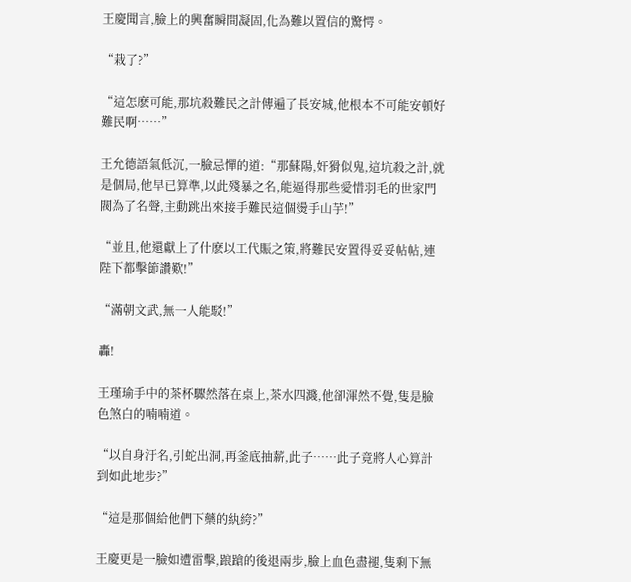王慶聞言,臉上的興奮瞬間凝固,化為難以置信的驚愕。

“栽了?”

“這怎麽可能,那坑殺難民之計傳遍了長安城,他根本不可能安頓好難民啊……”

王允德語氣低沉,一臉忌憚的道:“那蘇陽,奸猾似鬼,這坑殺之計,就是個局,他早已算準,以此殘暴之名,能逼得那些愛惜羽毛的世家門閥為了名聲,主動跳出來接手難民這個燙手山芋!”

“並且,他還獻上了什麽以工代賑之策,將難民安置得妥妥帖帖,連陛下都擊節讚歎!”

“滿朝文武,無一人能駁!”

轟!

王瑾瑜手中的茶杯驟然落在桌上,茶水四濺,他卻渾然不覺,隻是臉色煞白的喃喃道。

“以自身汙名,引蛇出洞,再釜底抽薪,此子……此子竟將人心算計到如此地步?”

“這是那個給他們下藥的紈絝?”

王慶更是一臉如遭雷擊,踉蹌的後退兩步,臉上血色盡褪,隻剩下無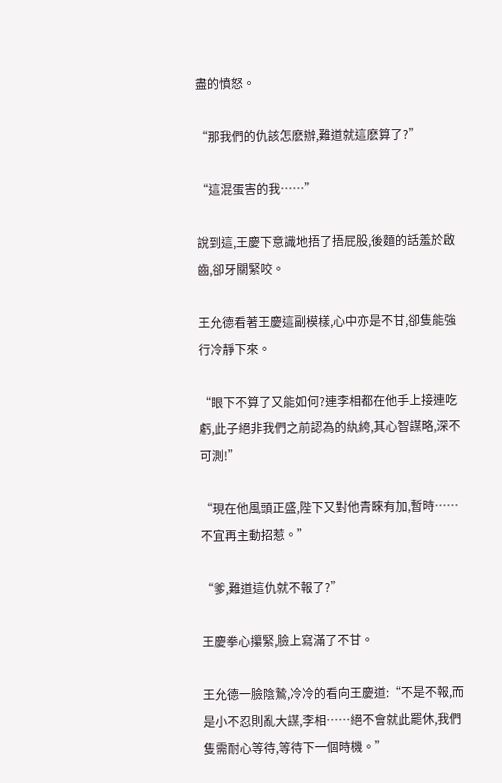盡的憤怒。

“那我們的仇該怎麽辦,難道就這麽算了?”

“這混蛋害的我……”

說到這,王慶下意識地捂了捂屁股,後麵的話羞於啟齒,卻牙關緊咬。

王允德看著王慶這副模樣,心中亦是不甘,卻隻能強行冷靜下來。

“眼下不算了又能如何?連李相都在他手上接連吃虧,此子絕非我們之前認為的紈絝,其心智謀略,深不可測!”

“現在他風頭正盛,陛下又對他青睞有加,暫時……不宜再主動招惹。”

“爹,難道這仇就不報了?”

王慶拳心攥緊,臉上寫滿了不甘。

王允德一臉陰鷙,冷冷的看向王慶道:“不是不報,而是小不忍則亂大謀,李相……絕不會就此罷休,我們隻需耐心等待,等待下一個時機。”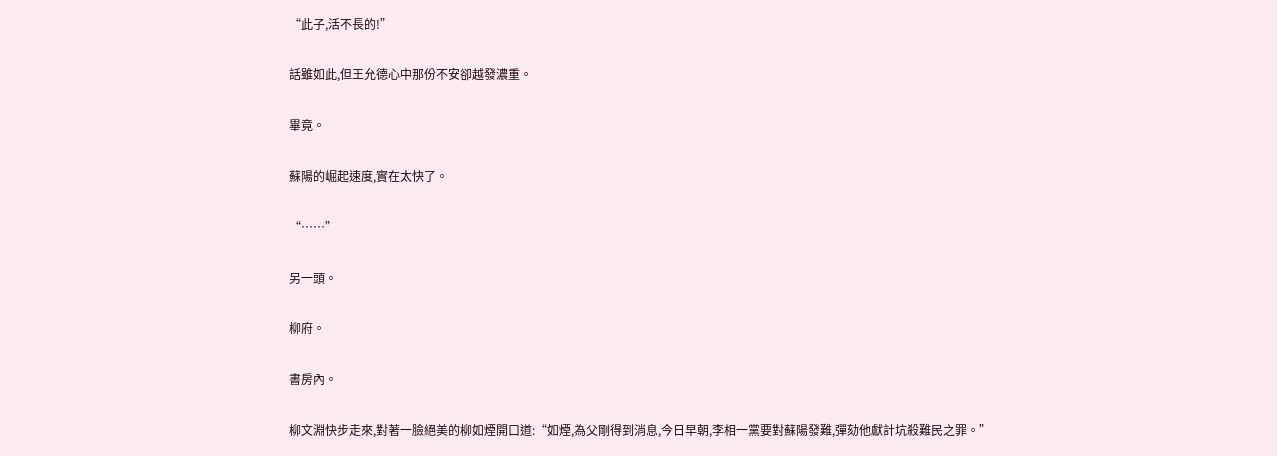“此子,活不長的!”

話雖如此,但王允德心中那份不安卻越發濃重。

畢竟。

蘇陽的崛起速度,實在太快了。

“……”

另一頭。

柳府。

書房內。

柳文淵快步走來,對著一臉絕美的柳如煙開口道:“如煙,為父剛得到消息,今日早朝,李相一黨要對蘇陽發難,彈劾他獻計坑殺難民之罪。”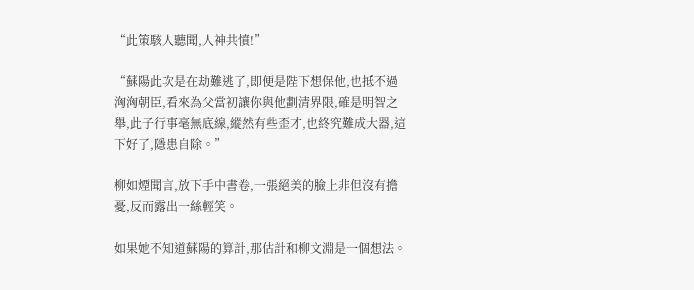“此策駭人聽聞,人神共憤!”

“蘇陽此次是在劫難逃了,即便是陛下想保他,也抵不過洶洶朝臣,看來為父當初讓你與他劃清界限,確是明智之舉,此子行事毫無底線,縱然有些歪才,也終究難成大器,這下好了,隱患自除。”

柳如煙聞言,放下手中書卷,一張絕美的臉上非但沒有擔憂,反而露出一絲輕笑。

如果她不知道蘇陽的算計,那估計和柳文淵是一個想法。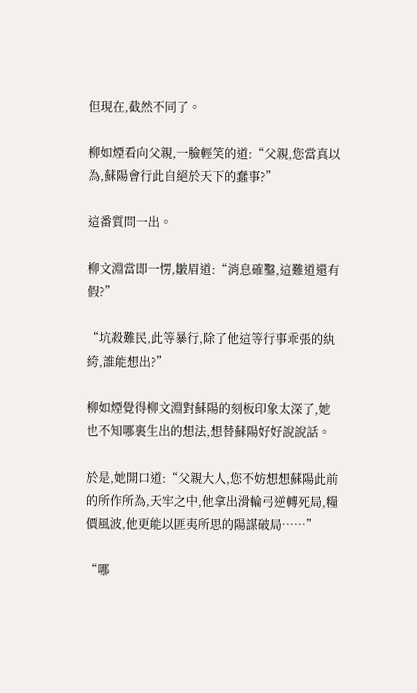但現在,截然不同了。

柳如煙看向父親,一臉輕笑的道:“父親,您當真以為,蘇陽會行此自絕於天下的蠢事?”

這番質問一出。

柳文淵當即一愣,皺眉道:“消息確鑿,這難道還有假?”

“坑殺難民,此等暴行,除了他這等行事乖張的紈絝,誰能想出?”

柳如煙覺得柳文淵對蘇陽的刻板印象太深了,她也不知哪裏生出的想法,想替蘇陽好好說說話。

於是,她開口道:“父親大人,您不妨想想蘇陽此前的所作所為,天牢之中,他拿出滑輪弓逆轉死局,糧價風波,他更能以匪夷所思的陽謀破局……”

“哪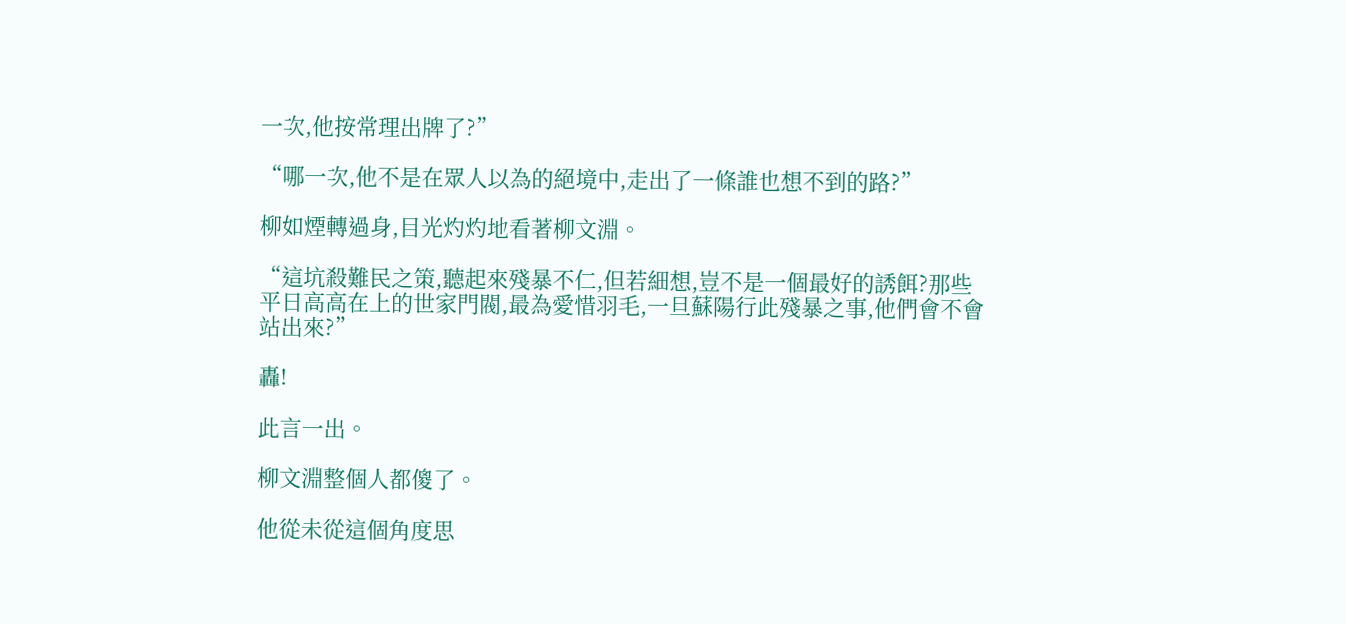一次,他按常理出牌了?”

“哪一次,他不是在眾人以為的絕境中,走出了一條誰也想不到的路?”

柳如煙轉過身,目光灼灼地看著柳文淵。

“這坑殺難民之策,聽起來殘暴不仁,但若細想,豈不是一個最好的誘餌?那些平日高高在上的世家門閥,最為愛惜羽毛,一旦蘇陽行此殘暴之事,他們會不會站出來?”

轟!

此言一出。

柳文淵整個人都傻了。

他從未從這個角度思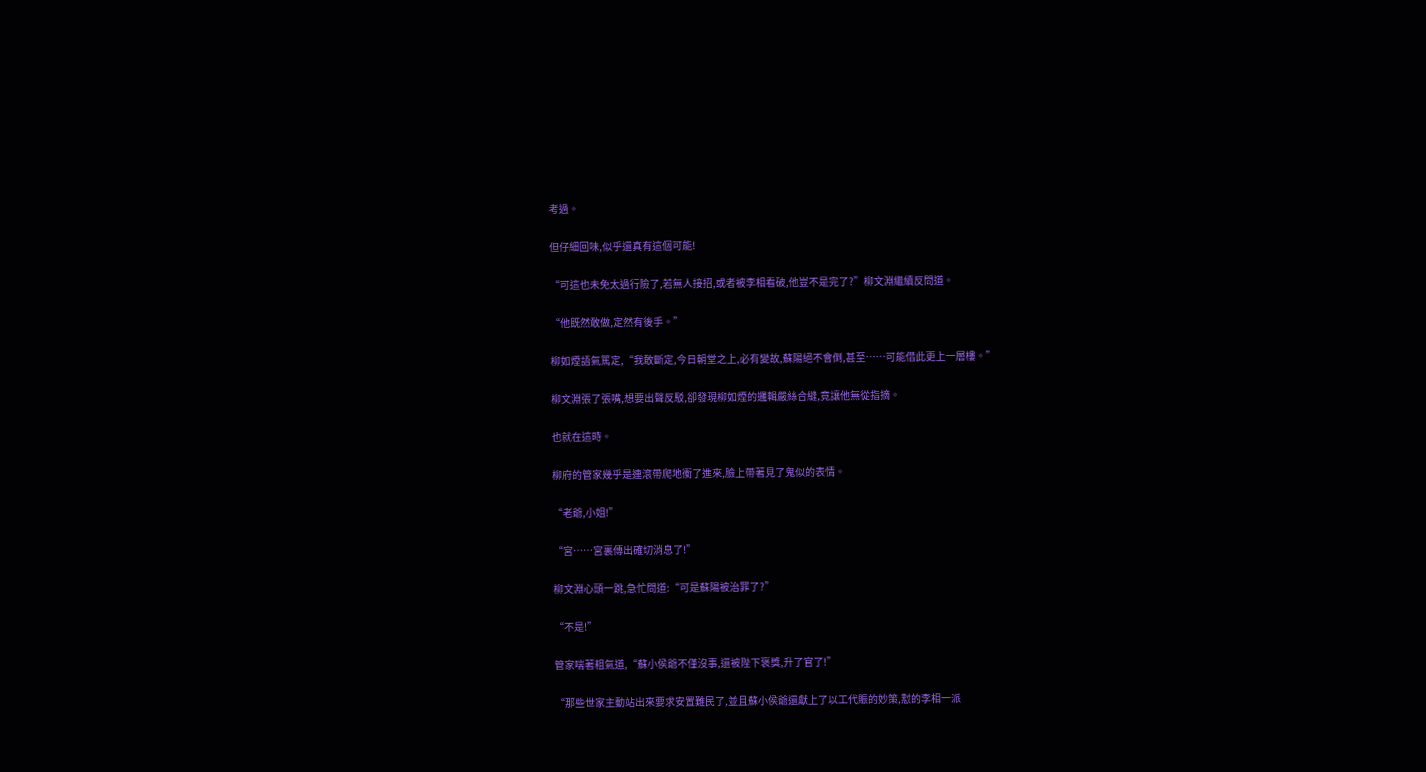考過。

但仔細回味,似乎還真有這個可能!

“可這也未免太過行險了,若無人接招,或者被李相看破,他豈不是完了?”柳文淵繼續反問道。

“他既然敢做,定然有後手。”

柳如煙語氣篤定,“我敢斷定,今日朝堂之上,必有變故,蘇陽絕不會倒,甚至……可能借此更上一層樓。”

柳文淵張了張嘴,想要出聲反駁,卻發現柳如煙的邏輯嚴絲合縫,竟讓他無從指摘。

也就在這時。

柳府的管家幾乎是連滾帶爬地衝了進來,臉上帶著見了鬼似的表情。

“老爺,小姐!”

“宮……宮裏傳出確切消息了!”

柳文淵心頭一跳,急忙問道:“可是蘇陽被治罪了?”

“不是!”

管家喘著粗氣道,“蘇小侯爺不僅沒事,還被陛下褒獎,升了官了!”

“那些世家主動站出來要求安置難民了,並且蘇小侯爺還獻上了以工代賑的妙策,懟的李相一派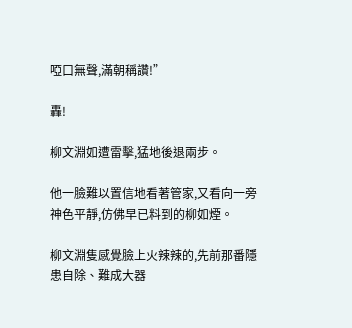啞口無聲,滿朝稱讚!”

轟!

柳文淵如遭雷擊,猛地後退兩步。

他一臉難以置信地看著管家,又看向一旁神色平靜,仿佛早已料到的柳如煙。

柳文淵隻感覺臉上火辣辣的,先前那番隱患自除、難成大器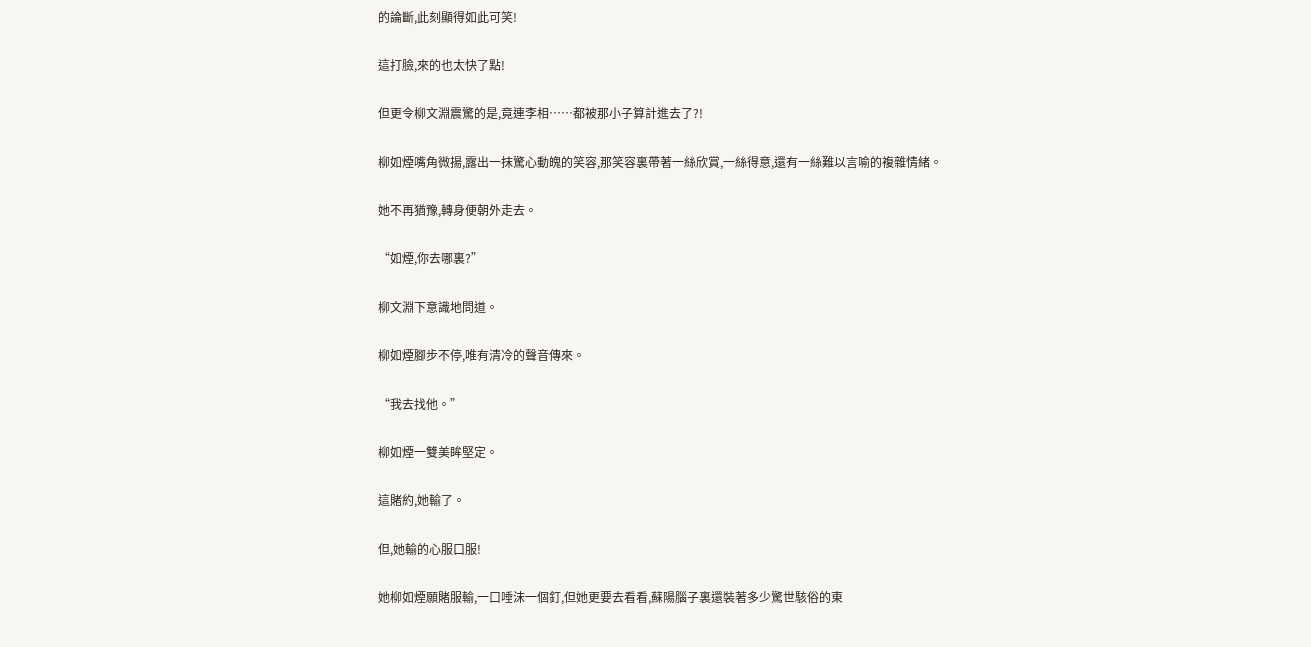的論斷,此刻顯得如此可笑!

這打臉,來的也太快了點!

但更令柳文淵震驚的是,竟連李相……都被那小子算計進去了?!

柳如煙嘴角微揚,露出一抹驚心動魄的笑容,那笑容裏帶著一絲欣賞,一絲得意,還有一絲難以言喻的複雜情緒。

她不再猶豫,轉身便朝外走去。

“如煙,你去哪裏?”

柳文淵下意識地問道。

柳如煙腳步不停,唯有清冷的聲音傳來。

“我去找他。”

柳如煙一雙美眸堅定。

這賭約,她輸了。

但,她輸的心服口服!

她柳如煙願賭服輸,一口唾沫一個釘,但她更要去看看,蘇陽腦子裏還裝著多少驚世駭俗的東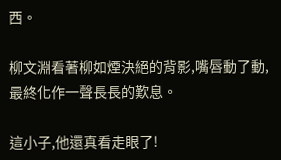西。

柳文淵看著柳如煙決絕的背影,嘴唇動了動,最終化作一聲長長的歎息。

這小子,他還真看走眼了!